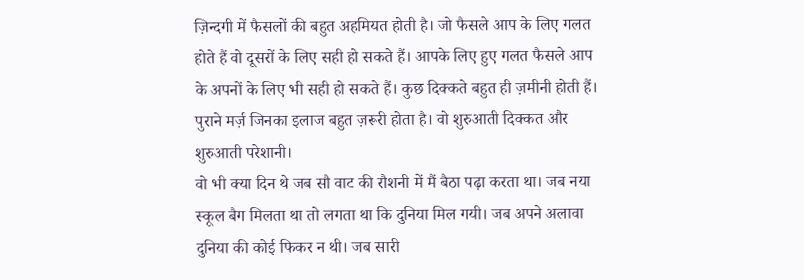ज़िन्दगी में फैसलों की बहुत अहमियत होती है। जो फैसले आप के लिए गलत होते हैं वो दूसरों के लिए सही हो सकते हैं। आपके लिए हुए गलत फैसले आप के अपनों के लिए भी सही हो सकते हैं। कुछ दिक्कते बहुत ही ज़मीनी होती हैं। पुराने मर्ज़ जिनका इलाज बहुत ज़रूरी होता है। वो शुरुआती दिक्कत और शुरुआती परेशानी।
वो भी क्या दिन थे जब सौ वाट की रौशनी में मैं बैठा पढ़ा करता था। जब नया स्कूल बैग मिलता था तो लगता था कि दुनिया मिल गयी। जब अपने अलावा दुनिया की कोई फिकर न थी। जब सारी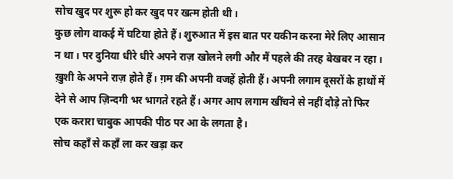सोच खुद पर शुरू हो कर खुद पर खत्म होती थी।
कुछ लोग वाकई में घटिया होते हैं। शुरुआत में इस बात पर यकीन करना मेरे लिए आसान न था। पर दुनिया धीरे धीरे अपने राज़ खोलने लगी और मैं पहले की तरह बेखबर न रहा।
ख़ुशी के अपने राज़ होते हैं। ग़म की अपनी वजहें होती हैं। अपनी लगाम दूसरों के हाथों में देने से आप ज़िन्दगी भर भागते रहते हैं। अगर आप लगाम खींचने से नहीं दौड़े तो फिर एक करारा चाबुक आपकी पीठ पर आ के लगता है।
सोच कहाँ से कहाँ ला कर खड़ा कर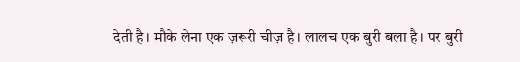देती है। मौके लेना एक ज़रूरी चीज़ है। लालच एक बुरी बला है। पर बुरी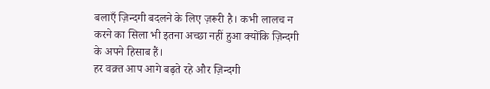बलाएँ ज़िन्दगी बदलने के लिए ज़रूरी है। कभी लालच न करने का सिला भी इतना अच्छा नहीं हुआ क्योंकि ज़िन्दगी के अपने हिसाब हैं।
हर वक़्त आप आगे बढ़ते रहे और ज़िन्दगी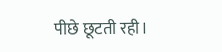पीछे छूटती रही।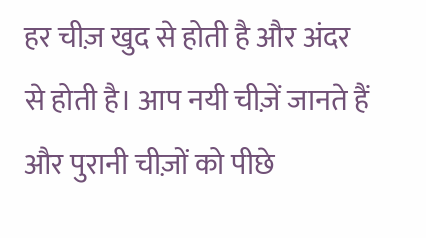हर चीज़ खुद से होती है और अंदर से होती है। आप नयी चीज़ें जानते हैं और पुरानी चीज़ों को पीछे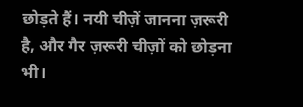छोड़ते हैं। नयी चीज़ें जानना ज़रूरी है, और गैर ज़रूरी चीज़ों को छोड़ना भी।